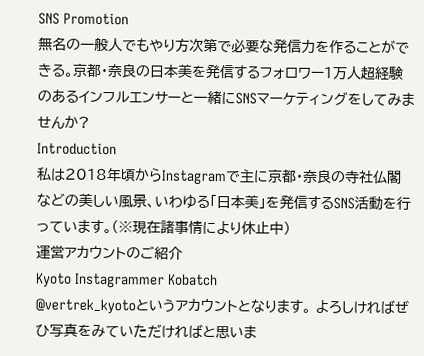SNS Promotion
無名の一般人でもやり方次第で必要な発信力を作ることができる。京都・奈良の日本美を発信するフォロワー1万人超経験のあるインフルエンサーと一緒にSNSマーケティングをしてみませんか?
Introduction
私は2018年頃からInstagramで主に京都・奈良の寺社仏閣などの美しい風景、いわゆる「日本美」を発信するSNS活動を行っています。(※現在諸事情により休止中)
運営アカウントのご紹介
Kyoto Instagrammer Kobatch
@vertrek_kyotoというアカウントとなります。 よろしければぜひ写真をみていただければと思いま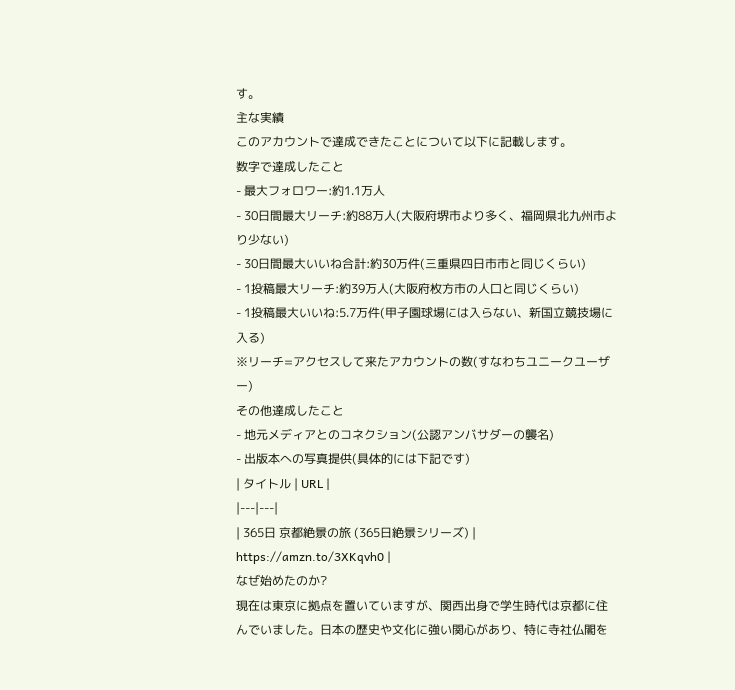す。
主な実績
このアカウントで達成できたことについて以下に記載します。
数字で達成したこと
- 最大フォロワー:約1.1万人
- 30日間最大リーチ:約88万人(大阪府堺市より多く、福岡県北九州市より少ない)
- 30日間最大いいね合計:約30万件(三重県四日市市と同じくらい)
- 1投稿最大リーチ:約39万人(大阪府枚方市の人口と同じくらい)
- 1投稿最大いいね:5.7万件(甲子園球場には入らない、新国立競技場に入る)
※リーチ=アクセスして来たアカウントの数(すなわちユニークユーザー)
その他達成したこと
- 地元メディアとのコネクション(公認アンバサダーの襲名)
- 出版本への写真提供(具体的には下記です)
| タイトル | URL |
|---|---|
| 365日 京都絶景の旅 (365日絶景シリーズ) | https://amzn.to/3XKqvh0 |
なぜ始めたのか?
現在は東京に拠点を置いていますが、関西出身で学生時代は京都に住んでいました。日本の歴史や文化に強い関心があり、特に寺社仏閣を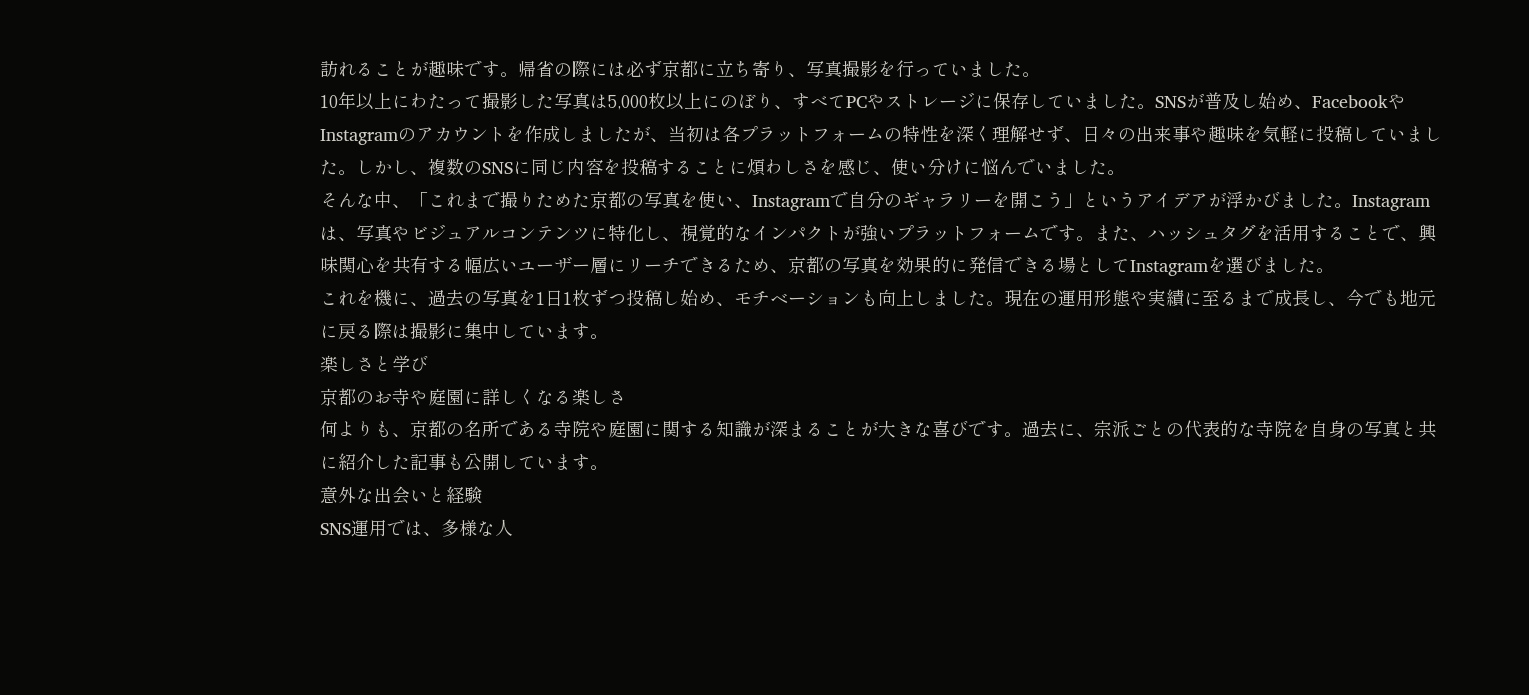訪れることが趣味です。帰省の際には必ず京都に立ち寄り、写真撮影を行っていました。
10年以上にわたって撮影した写真は5,000枚以上にのぼり、すべてPCやストレージに保存していました。SNSが普及し始め、FacebookやInstagramのアカウントを作成しましたが、当初は各プラットフォームの特性を深く理解せず、日々の出来事や趣味を気軽に投稿していました。しかし、複数のSNSに同じ内容を投稿することに煩わしさを感じ、使い分けに悩んでいました。
そんな中、「これまで撮りためた京都の写真を使い、Instagramで自分のギャラリーを開こう」というアイデアが浮かびました。Instagramは、写真やビジュアルコンテンツに特化し、視覚的なインパクトが強いプラットフォームです。また、ハッシュタグを活用することで、興味関心を共有する幅広いユーザー層にリーチできるため、京都の写真を効果的に発信できる場としてInstagramを選びました。
これを機に、過去の写真を1日1枚ずつ投稿し始め、モチベーションも向上しました。現在の運用形態や実績に至るまで成長し、今でも地元に戻る際は撮影に集中しています。
楽しさと学び
京都のお寺や庭園に詳しくなる楽しさ
何よりも、京都の名所である寺院や庭園に関する知識が深まることが大きな喜びです。過去に、宗派ごとの代表的な寺院を自身の写真と共に紹介した記事も公開しています。
意外な出会いと経験
SNS運用では、多様な人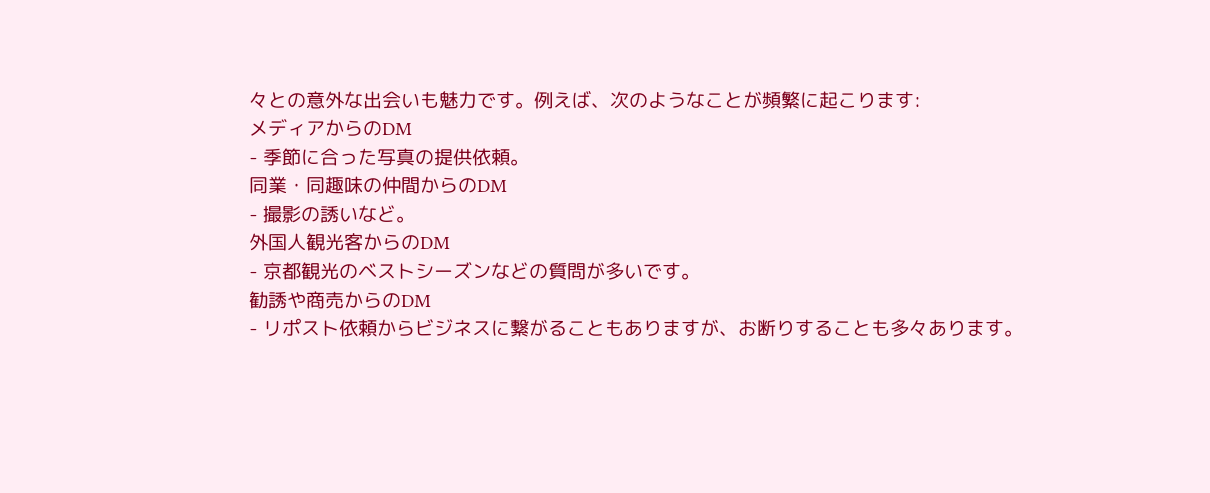々との意外な出会いも魅力です。例えば、次のようなことが頻繁に起こります:
メディアからのDM
- 季節に合った写真の提供依頼。
同業・同趣味の仲間からのDM
- 撮影の誘いなど。
外国人観光客からのDM
- 京都観光のベストシーズンなどの質問が多いです。
勧誘や商売からのDM
- リポスト依頼からビジネスに繋がることもありますが、お断りすることも多々あります。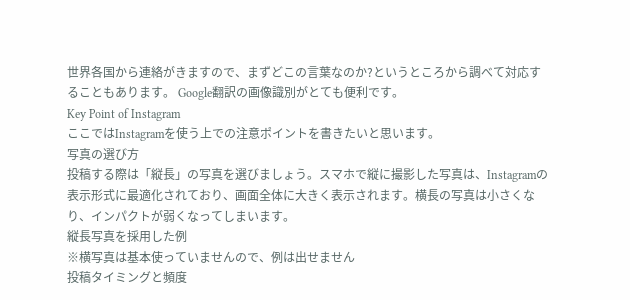世界各国から連絡がきますので、まずどこの言葉なのか?というところから調べて対応することもあります。 Google翻訳の画像識別がとても便利です。
Key Point of Instagram
ここではInstagramを使う上での注意ポイントを書きたいと思います。
写真の選び方
投稿する際は「縦長」の写真を選びましょう。スマホで縦に撮影した写真は、Instagramの表示形式に最適化されており、画面全体に大きく表示されます。横長の写真は小さくなり、インパクトが弱くなってしまいます。
縦長写真を採用した例
※横写真は基本使っていませんので、例は出せません
投稿タイミングと頻度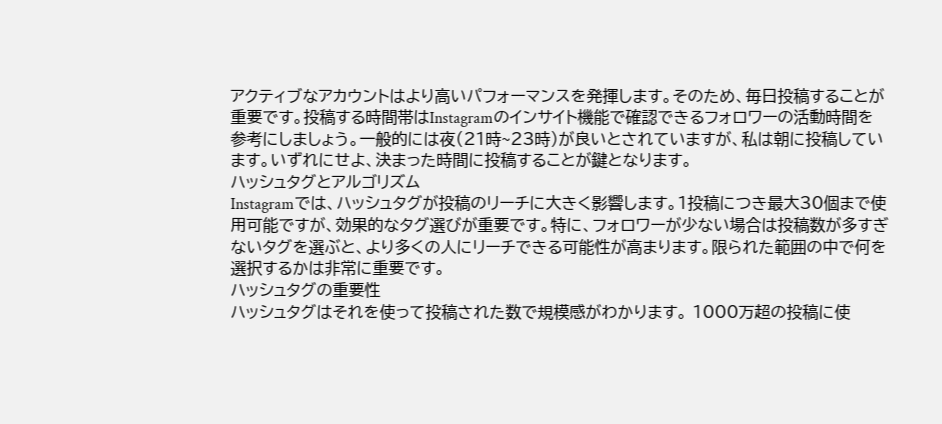アクティブなアカウントはより高いパフォーマンスを発揮します。そのため、毎日投稿することが重要です。投稿する時間帯はInstagramのインサイト機能で確認できるフォロワーの活動時間を参考にしましょう。一般的には夜(21時~23時)が良いとされていますが、私は朝に投稿しています。いずれにせよ、決まった時間に投稿することが鍵となります。
ハッシュタグとアルゴリズム
Instagramでは、ハッシュタグが投稿のリーチに大きく影響します。1投稿につき最大30個まで使用可能ですが、効果的なタグ選びが重要です。特に、フォロワーが少ない場合は投稿数が多すぎないタグを選ぶと、より多くの人にリーチできる可能性が高まります。限られた範囲の中で何を選択するかは非常に重要です。
ハッシュタグの重要性
ハッシュタグはそれを使って投稿された数で規模感がわかります。 1000万超の投稿に使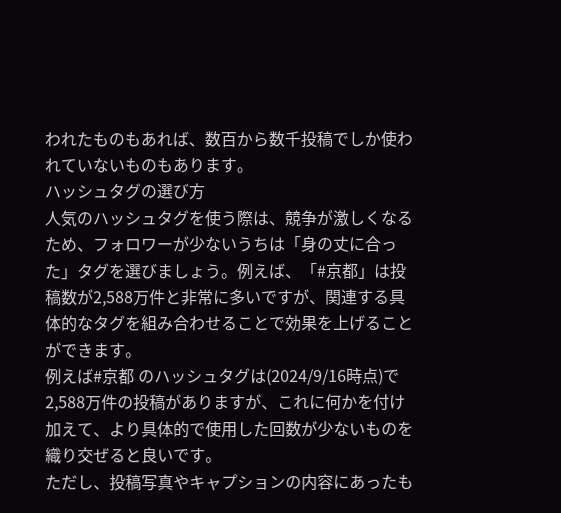われたものもあれば、数百から数千投稿でしか使われていないものもあります。
ハッシュタグの選び方
人気のハッシュタグを使う際は、競争が激しくなるため、フォロワーが少ないうちは「身の丈に合った」タグを選びましょう。例えば、「#京都」は投稿数が2,588万件と非常に多いですが、関連する具体的なタグを組み合わせることで効果を上げることができます。
例えば#京都 のハッシュタグは(2024/9/16時点)で2,588万件の投稿がありますが、これに何かを付け加えて、より具体的で使用した回数が少ないものを織り交ぜると良いです。
ただし、投稿写真やキャプションの内容にあったも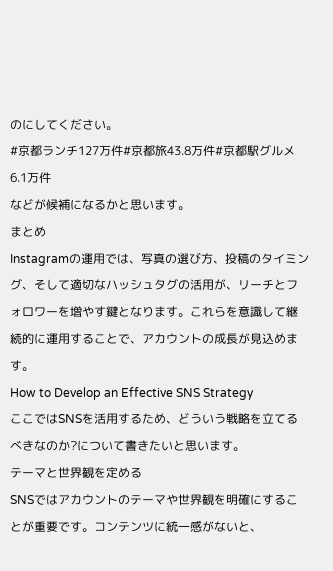のにしてください。
#京都ランチ127万件#京都旅43.8万件#京都駅グルメ6.1万件
などが候補になるかと思います。
まとめ
Instagramの運用では、写真の選び方、投稿のタイミング、そして適切なハッシュタグの活用が、リーチとフォロワーを増やす鍵となります。これらを意識して継続的に運用することで、アカウントの成長が見込めます。
How to Develop an Effective SNS Strategy
ここではSNSを活用するため、どういう戦略を立てるべきなのか?について書きたいと思います。
テーマと世界観を定める
SNSではアカウントのテーマや世界観を明確にすることが重要です。コンテンツに統一感がないと、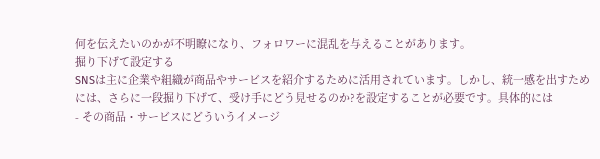何を伝えたいのかが不明瞭になり、フォロワーに混乱を与えることがあります。
掘り下げて設定する
SNSは主に企業や組織が商品やサービスを紹介するために活用されています。しかし、統一感を出すためには、さらに一段掘り下げて、受け手にどう見せるのか?を設定することが必要です。具体的には
- その商品・サービスにどういうイメージ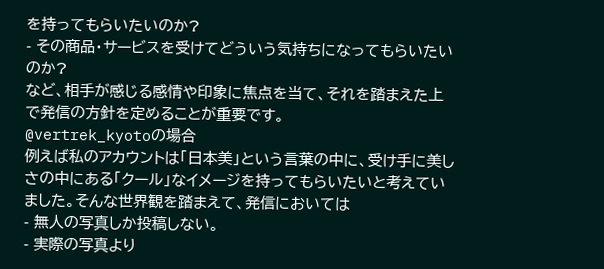を持ってもらいたいのか?
- その商品・サービスを受けてどういう気持ちになってもらいたいのか?
など、相手が感じる感情や印象に焦点を当て、それを踏まえた上で発信の方針を定めることが重要です。
@vertrek_kyotoの場合
例えば私のアカウントは「日本美」という言葉の中に、受け手に美しさの中にある「クール」なイメージを持ってもらいたいと考えていました。そんな世界観を踏まえて、発信においては
- 無人の写真しか投稿しない。
- 実際の写真より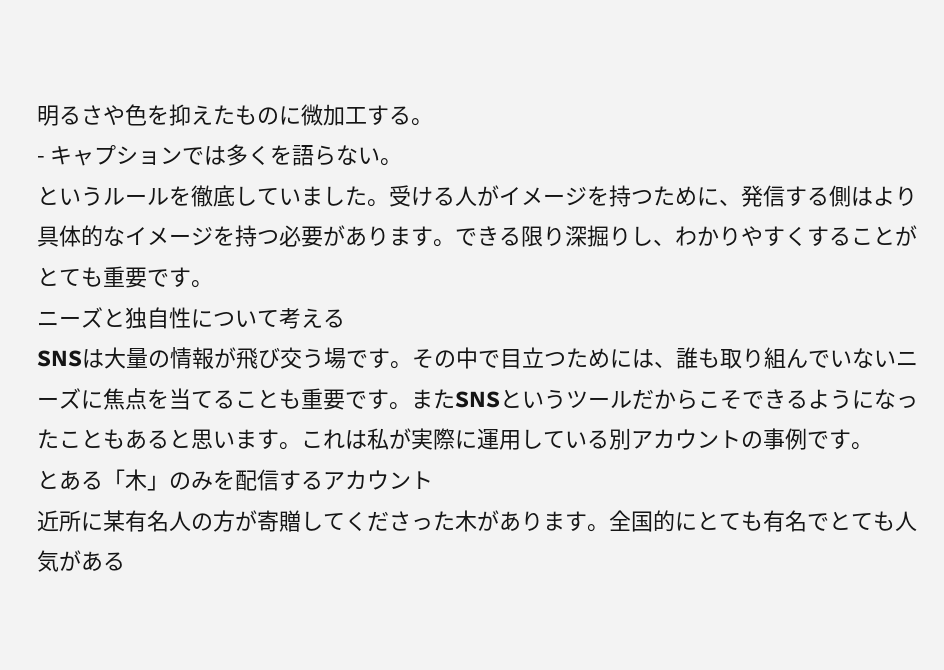明るさや色を抑えたものに微加工する。
- キャプションでは多くを語らない。
というルールを徹底していました。受ける人がイメージを持つために、発信する側はより具体的なイメージを持つ必要があります。できる限り深掘りし、わかりやすくすることがとても重要です。
ニーズと独自性について考える
SNSは大量の情報が飛び交う場です。その中で目立つためには、誰も取り組んでいないニーズに焦点を当てることも重要です。またSNSというツールだからこそできるようになったこともあると思います。これは私が実際に運用している別アカウントの事例です。
とある「木」のみを配信するアカウント
近所に某有名人の方が寄贈してくださった木があります。全国的にとても有名でとても人気がある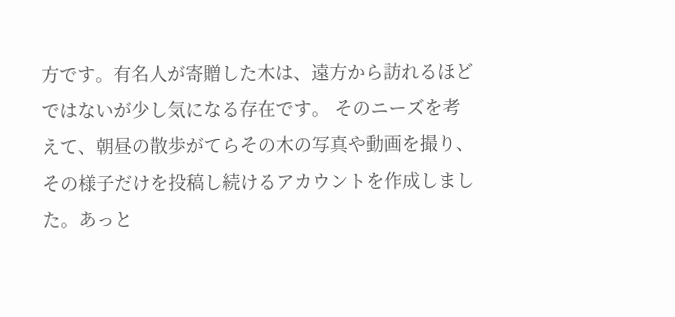方です。有名人が寄贈した木は、遠方から訪れるほどではないが少し気になる存在です。 そのニーズを考えて、朝昼の散歩がてらその木の写真や動画を撮り、その様子だけを投稿し続けるアカウントを作成しました。あっと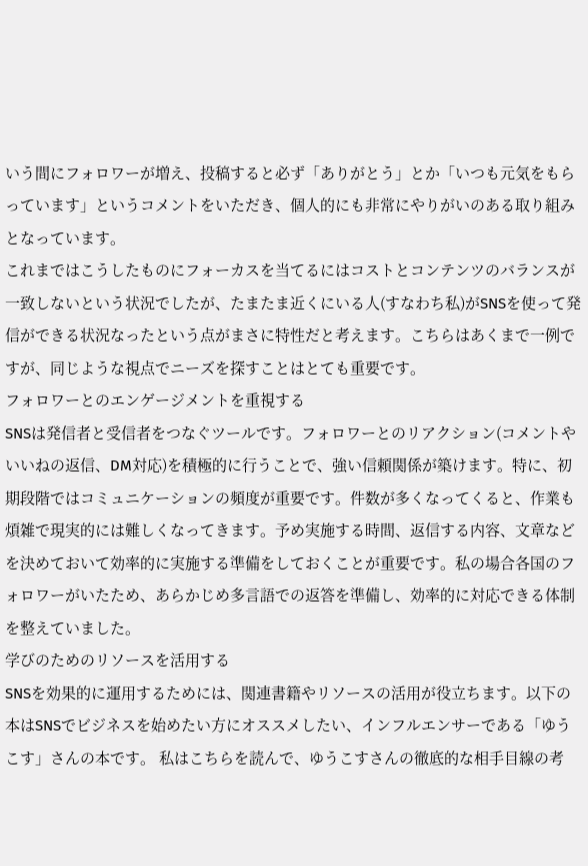いう間にフォロワーが増え、投稿すると必ず「ありがとう」とか「いつも元気をもらっています」というコメントをいただき、個人的にも非常にやりがいのある取り組みとなっています。
これまではこうしたものにフォーカスを当てるにはコストとコンテンツのバランスが一致しないという状況でしたが、たまたま近くにいる人(すなわち私)がSNSを使って発信ができる状況なったという点がまさに特性だと考えます。こちらはあくまで一例ですが、同じような視点でニーズを探すことはとても重要です。
フォロワーとのエンゲージメントを重視する
SNSは発信者と受信者をつなぐツールです。フォロワーとのリアクション(コメントやいいねの返信、DM対応)を積極的に行うことで、強い信頼関係が築けます。特に、初期段階ではコミュニケーションの頻度が重要です。件数が多くなってくると、作業も煩雑で現実的には難しくなってきます。予め実施する時間、返信する内容、文章などを決めておいて効率的に実施する準備をしておくことが重要です。私の場合各国のフォロワーがいたため、あらかじめ多言語での返答を準備し、効率的に対応できる体制を整えていました。
学びのためのリソースを活用する
SNSを効果的に運用するためには、関連書籍やリソースの活用が役立ちます。以下の本はSNSでビジネスを始めたい方にオススメしたい、インフルエンサーである「ゆうこす」さんの本です。 私はこちらを読んで、ゆうこすさんの徹底的な相手目線の考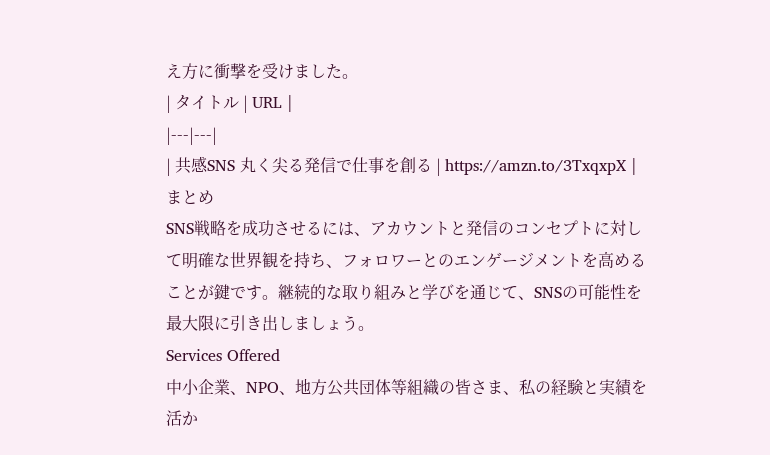え方に衝撃を受けました。
| タイトル | URL |
|---|---|
| 共感SNS 丸く尖る発信で仕事を創る | https://amzn.to/3TxqxpX |
まとめ
SNS戦略を成功させるには、アカウントと発信のコンセプトに対して明確な世界観を持ち、フォロワーとのエンゲージメントを高めることが鍵です。継続的な取り組みと学びを通じて、SNSの可能性を最大限に引き出しましょう。
Services Offered
中小企業、NPO、地方公共団体等組織の皆さま、私の経験と実績を活か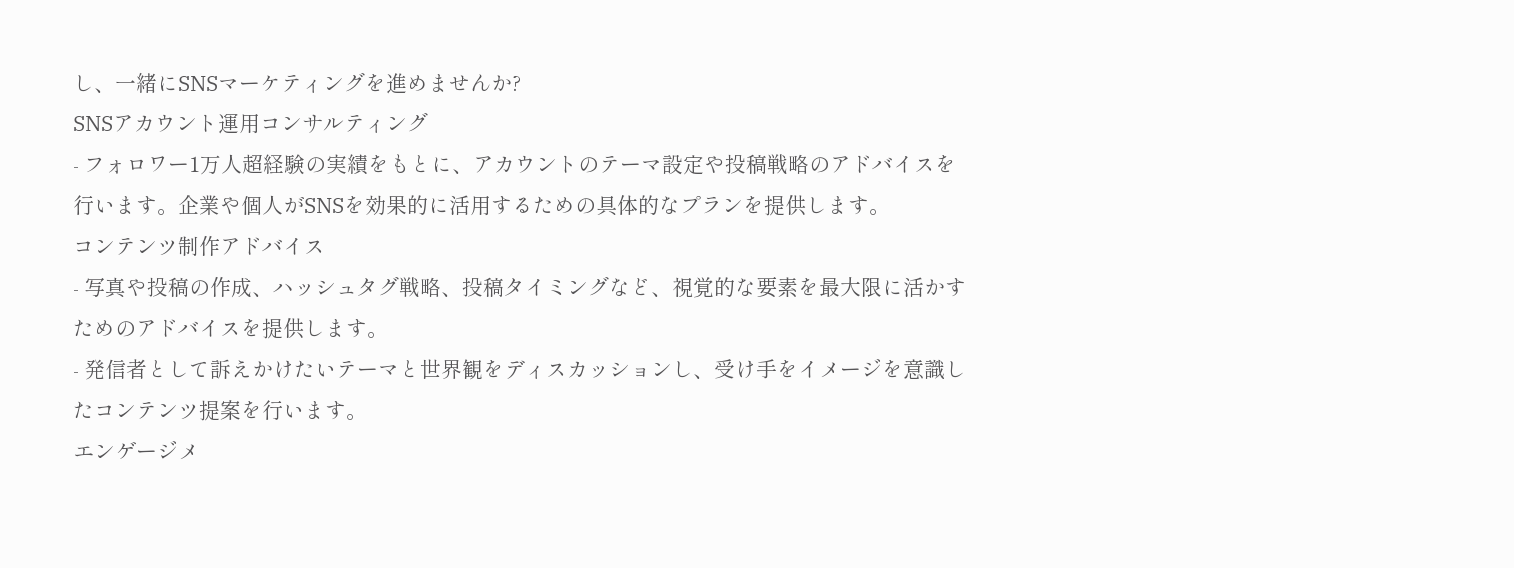し、一緒にSNSマーケティングを進めませんか?
SNSアカウント運用コンサルティング
- フォロワー1万人超経験の実績をもとに、アカウントのテーマ設定や投稿戦略のアドバイスを行います。企業や個人がSNSを効果的に活用するための具体的なプランを提供します。
コンテンツ制作アドバイス
- 写真や投稿の作成、ハッシュタグ戦略、投稿タイミングなど、視覚的な要素を最大限に活かすためのアドバイスを提供します。
- 発信者として訴えかけたいテーマと世界観をディスカッションし、受け手をイメージを意識したコンテンツ提案を行います。
エンゲージメ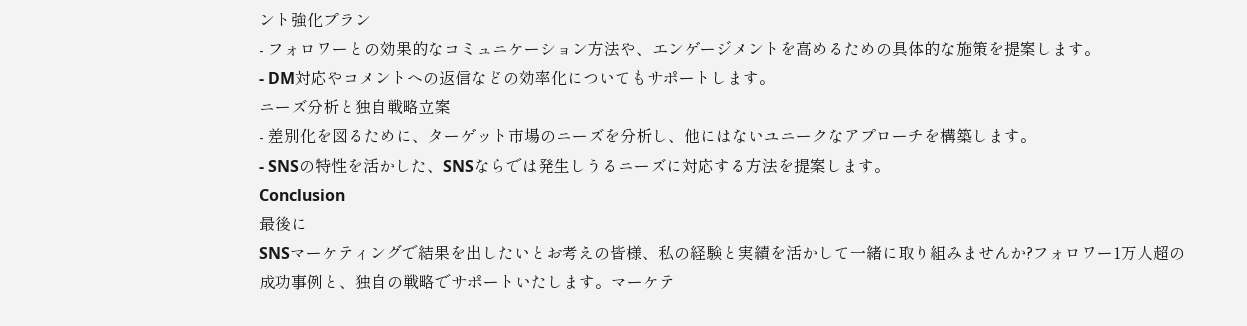ント強化プラン
- フォロワーとの効果的なコミュニケーション方法や、エンゲージメントを高めるための具体的な施策を提案します。
- DM対応やコメントへの返信などの効率化についてもサポートします。
ニーズ分析と独自戦略立案
- 差別化を図るために、ターゲット市場のニーズを分析し、他にはないユニークなアプローチを構築します。
- SNSの特性を活かした、SNSならでは発生しうるニーズに対応する方法を提案します。
Conclusion
最後に
SNSマーケティングで結果を出したいとお考えの皆様、私の経験と実績を活かして一緒に取り組みませんか?フォロワー1万人超の成功事例と、独自の戦略でサポートいたします。マーケテ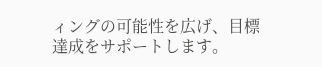ィングの可能性を広げ、目標達成をサポートします。